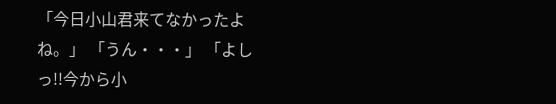「今日小山君来てなかったよね。」 「うん・・・」 「よしっ!!今から小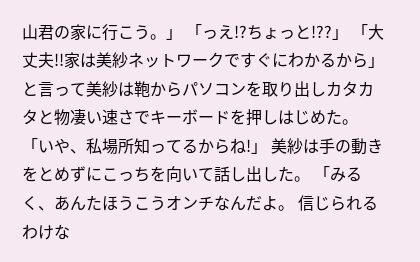山君の家に行こう。」 「っえ!?ちょっと!??」 「大丈夫!!家は美紗ネットワークですぐにわかるから」 と言って美紗は鞄からパソコンを取り出しカタカタと物凄い速さでキーボードを押しはじめた。 「いや、私場所知ってるからね!」 美紗は手の動きをとめずにこっちを向いて話し出した。 「みるく、あんたほうこうオンチなんだよ。 信じられるわけな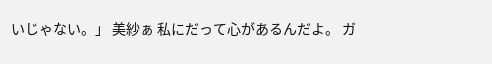いじゃない。」 美紗ぁ 私にだって心があるんだよ。 ガ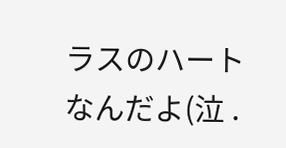ラスのハートなんだよ(泣 .